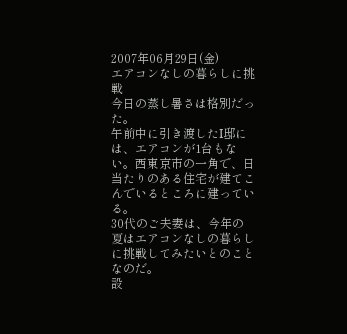2007年06月29日(金)
エアコンなしの暮らしに挑戦
今日の蒸し暑さは格別だった。
午前中に引き渡したI邸には、エアコンが1台もない。西東京市の一角で、日当たりのある住宅が建てこんでいるところに建っている。
30代のご夫妻は、今年の夏はエアコンなしの暮らしに挑戦してみたいとのことなのだ。
設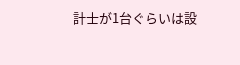計士が1台ぐらいは設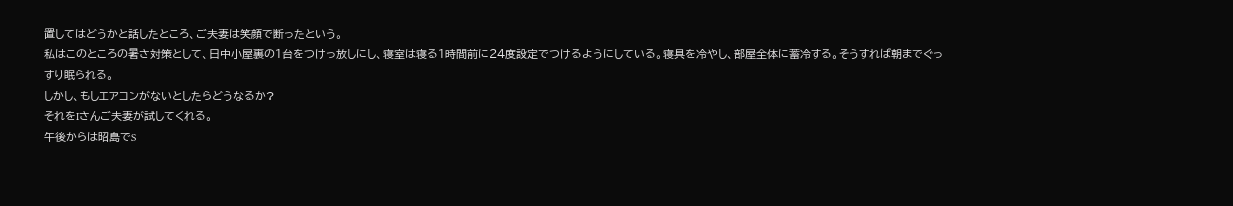置してはどうかと話したところ、ご夫妻は笑顔で断ったという。
私はこのところの暑さ対策として、日中小屋裏の1台をつけっ放しにし、寝室は寝る1時間前に24度設定でつけるようにしている。寝具を冷やし、部屋全体に蓄冷する。そうすれば朝までぐっすり眠られる。
しかし、もしエアコンがないとしたらどうなるか?
それをIさんご夫妻が試してくれる。
午後からは昭島でS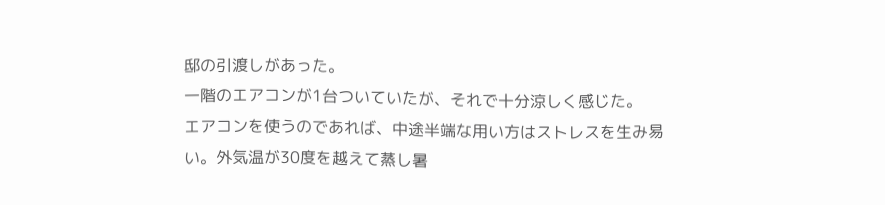邸の引渡しがあった。
一階のエアコンが1台ついていたが、それで十分涼しく感じた。
エアコンを使うのであれば、中途半端な用い方はストレスを生み易い。外気温が30度を越えて蒸し暑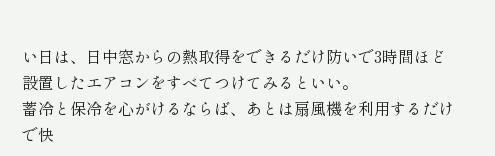い日は、日中窓からの熱取得をできるだけ防いで3時間ほど設置したエアコンをすべてつけてみるといい。
蓄冷と保冷を心がけるならば、あとは扇風機を利用するだけで快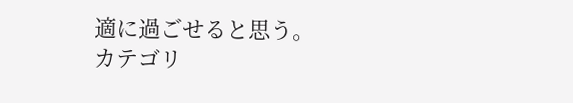適に過ごせると思う。
カテゴリ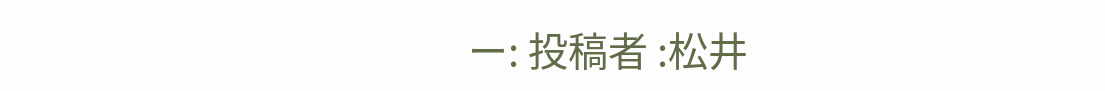ー: 投稿者 :松井